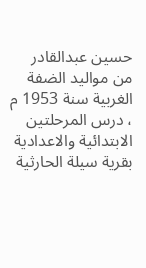حسين عبدالقادر من مواليد الضفة الغربية سنة 1953 م ، درس المرحلتين الابتدائية والاعدادية بقرية سيلة الحارثية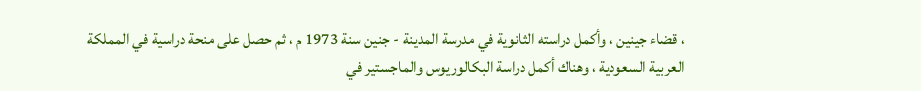، قضاء جينين ، وأكمل دراسته الثانوية في مدرسة المدينة - جنين سنة 1973 م ، ثم حصل على منحة دراسية في المملكة العربية السعودية ، وهناك أكمل دراسة البكالوريوس والماجستير في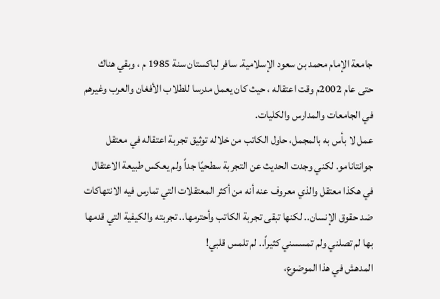جامعة الإمام محمد بن سعود الإسلامية. سافر لباكستان سنة 1985 م ، وبقي هناك حتى عام 2002م وقت اعتقاله ، حيث كان يعمل مدرسا للطلاب الأفغان والعرب وغيرهم في الجامعات والمدارس والكليات.
عمل لا بأس به بالمجمل، حاول الكاتب من خلاله توثيق تجربة اعتقاله في معتقل جوانتانامو. لكني وجدت الحديث عن التجربة سطحيًا جداً ولم يعكس طبيعة الاعتقال في هكذا معتقل والذي معروف عنه أنه من أكثر المعتقلات التي تمارس فيه الانتهاكات ضد حقوق الإنسان.. لكنها تبقى تجربة الكاتب وأحترمها.. تجربته والكيفية التي قدمها بها لم تصلني ولم تمسسني كثيراً.. لم تلمس قلبي!
المدهش في هذا الموضوع،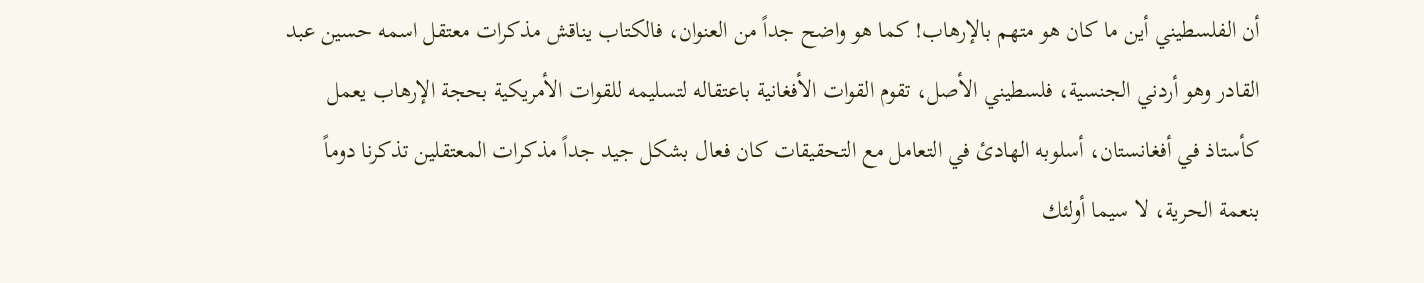أن الفلسطيني أين ما كان هو متهم بالإرهاب! كما هو واضح جداً من العنوان، فالكتاب يناقش مذكرات معتقل اسمه حسين عبد القادر وهو أردني الجنسية، فلسطيني الأصل، تقوم القوات الأفغانية باعتقاله لتسليمه للقوات الأمريكية بحجة الإرهاب يعمل كأستاذ في أفغانستان، أسلوبه الهادئ في التعامل مع التحقيقات كان فعال بشكل جيد جداً مذكرات المعتقلين تذكرنا دوماً بنعمة الحرية، لا سيما أولئك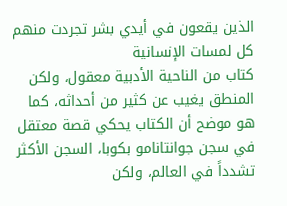الذين يقعون في أيدي بشر تجردت منهم كل لمسات الإنسانية
كتاب من الناحية الأدبية معقول، ولكن المنطق يغيب عن كثير من أحداثه، كما هو موضح أن الكتاب يحكي قصة معتقل في سجن جوانتانامو بكوبا، السجن الأكثر تشدداً في العالم، ولكن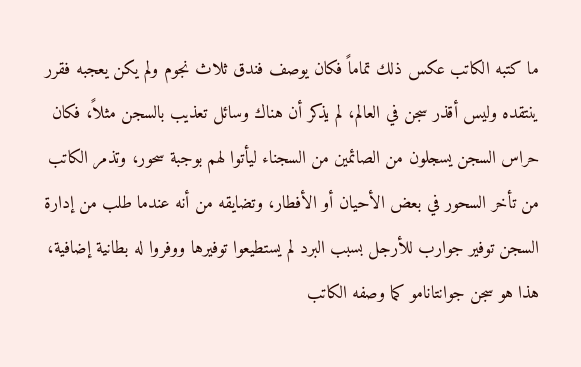ما كتبه الكاتب عكس ذلك تماماً فكان يوصف فندق ثلاث نجوم ولم يكن يعجبه فقرر ينتقده وليس أقذر سجن في العالم، لم يذكر أن هناك وسائل تعذيب بالسجن مثلاً، فكان حراس السجن يسجلون من الصائمين من السجناء ليأتوا لهم بوجبة سحور، وتذمر الكاتب من تأخر السحور في بعض الأحيان أو الأفطار، وتضايقه من أنه عندما طلب من إدارة السجن توفير جوارب للأرجل بسبب البرد لم يستطيعوا توفيرها ووفروا له بطانية إضافية، هذا هو سجن جوانتانامو كما وصفه الكاتب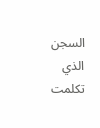السجن الذي تكلمت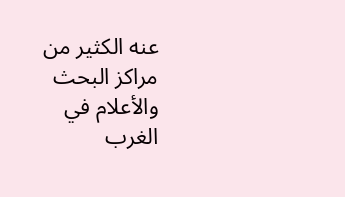عنه الكثير من مراكز البحث والأعلام في الغرب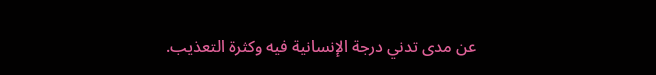عن مدى تدني درجة الإنسانية فيه وكثرة التعذيب.